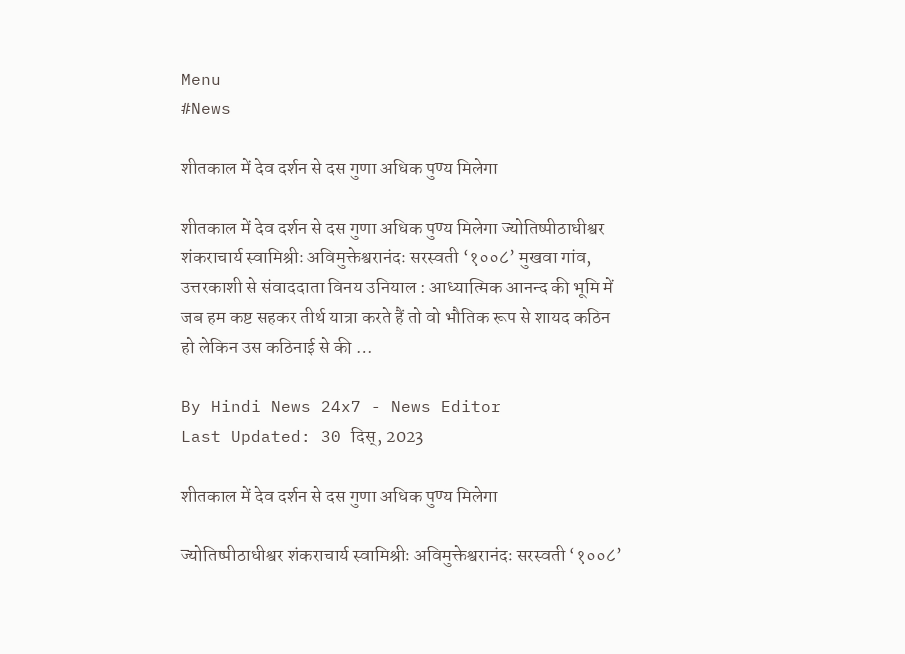Menu
#News

शीतकाल में देव दर्शन से दस गुणा अधिक पुण्य मिलेगा

शीतकाल में देव दर्शन से दस गुणा अधिक पुण्य मिलेगा ज्योतिष्पीठाधीश्वर शंकराचार्य स्वामिश्रीः अविमुक्तेश्वरानंदः सरस्वती ‘१००८’ मुखवा गांव, उत्तरकाशी से संवाददाता विनय उनियाल : आध्यात्मिक आनन्द की भूमि में जब हम कष्ट सहकर तीर्थ यात्रा करते हैं तो वो भौतिक रूप से शायद कठिन हो लेकिन उस कठिनाई से की …

By Hindi News 24x7 - News Editor
Last Updated: 30 दिस्, 2023

शीतकाल में देव दर्शन से दस गुणा अधिक पुण्य मिलेगा

ज्योतिष्पीठाधीश्वर शंकराचार्य स्वामिश्रीः अविमुक्तेश्वरानंदः सरस्वती ‘१००८’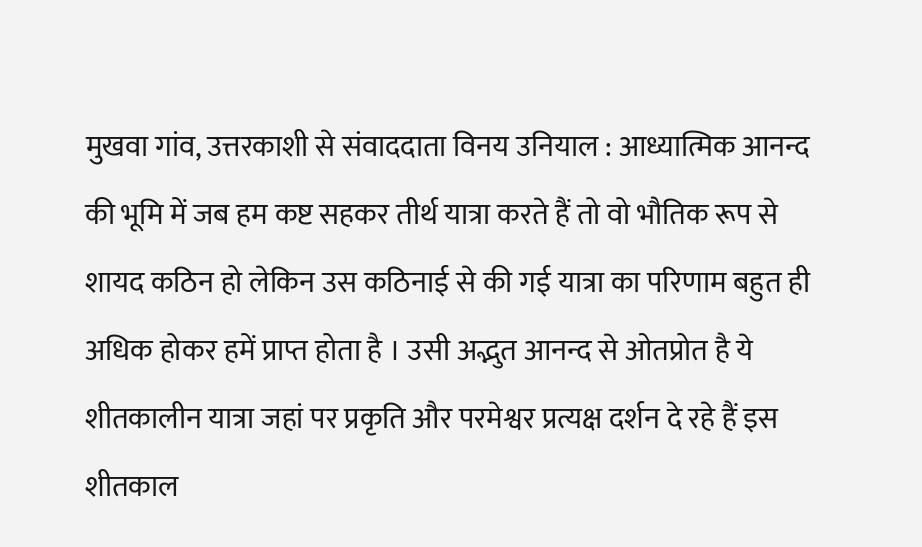मुखवा गांव, उत्तरकाशी से संवाददाता विनय उनियाल : आध्यात्मिक आनन्द की भूमि में जब हम कष्ट सहकर तीर्थ यात्रा करते हैं तो वो भौतिक रूप से शायद कठिन हो लेकिन उस कठिनाई से की गई यात्रा का परिणाम बहुत ही अधिक होकर हमें प्राप्त होता है । उसी अद्भुत आनन्द से ओतप्रोत है ये शीतकालीन यात्रा जहां पर प्रकृति और परमेश्वर प्रत्यक्ष दर्शन दे रहे हैं इस शीतकाल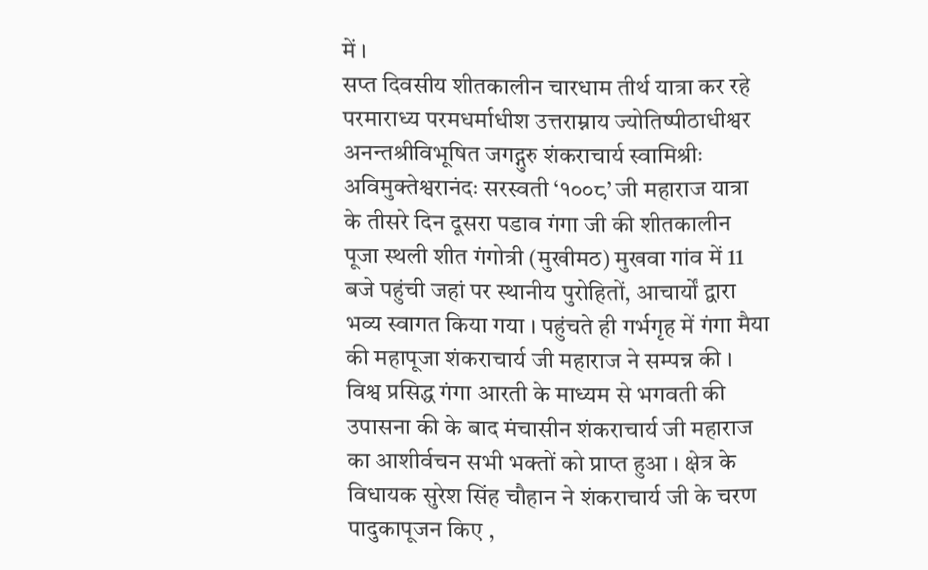में ।
सप्त दिवसीय शीतकालीन चारधाम तीर्थ यात्रा कर रहे परमाराध्य परमधर्माधीश उत्तराम्नाय ज्योतिष्पीठाधीश्वर अनन्तश्रीविभूषित जगद्गुरु शंकराचार्य स्वामिश्रीः अविमुक्तेश्वरानंदः सरस्वती ‘१००८’ जी महाराज यात्रा के तीसरे दिन दूसरा पडाव गंगा जी की शीतकालीन पूजा स्थली शीत गंगोत्री (मुखीमठ) मुखवा गांव में 11 बजे पहुंची जहां पर स्थानीय पुरोहितों, आचार्यों द्वारा भव्य स्वागत किया गया । पहुंचते ही गर्भगृह में गंगा मैया की महापूजा शंकराचार्य जी महाराज ने सम्पन्न की । विश्व प्रसिद्ध गंगा आरती के माध्यम से भगवती की उपासना की के बाद मंचासीन शंकराचार्य जी महाराज का आशीर्वचन सभी भक्तों को प्राप्त हुआ । क्षेत्र के विधायक सुरेश सिंह चौहान ने शंकराचार्य जी के चरण पादुकापूजन किए ,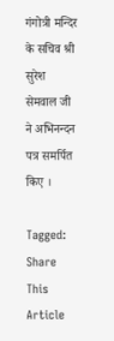गंगोत्री मन्दिर के सचिव श्री सुरेश सेमवाल जी ने अभिनन्दन पत्र समर्पित किए ।

Tagged:
Share This Article